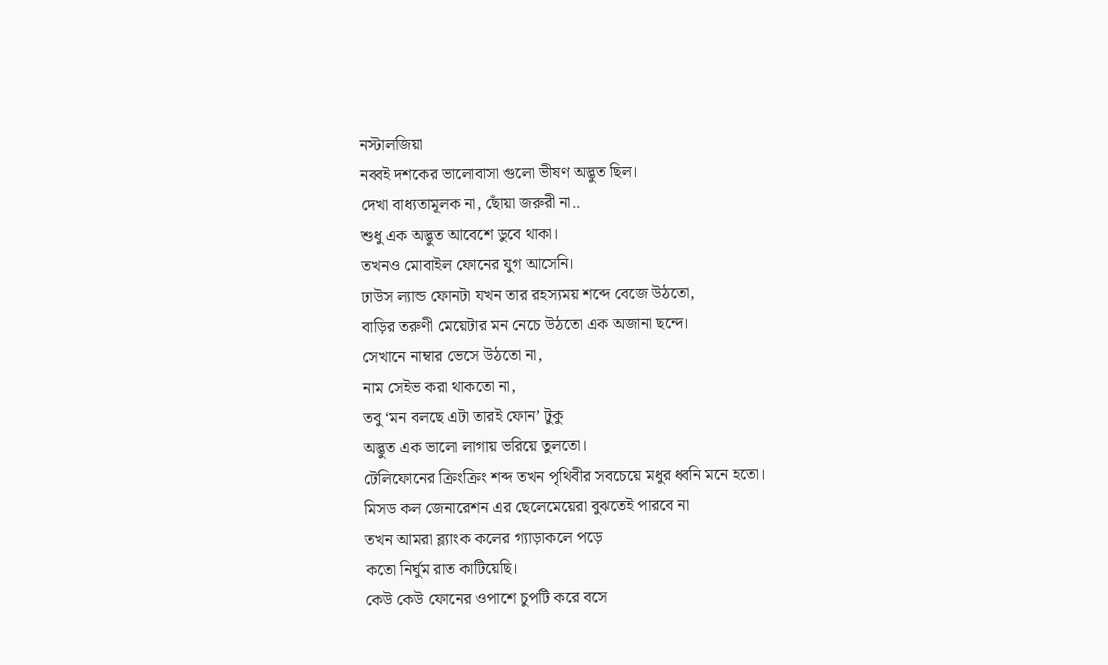নস্টালজিয়া
নব্বই দশকের ভালোবাসা গুলো ভীষণ অদ্ভুত ছিল।
দেখা বাধ্যতামূলক না, ছোঁয়া জরুরী না..
শুধু এক অদ্ভুত আবেশে ডুবে থাকা।
তখনও মোবাইল ফোনের যুগ আসেনি।
ঢাউস ল্যান্ড ফোনটা যখন তার রহস্যময় শব্দে বেজে উঠতো,
বাড়ির তরুণী মেয়েটার মন নেচে উঠতো এক অজানা ছন্দে।
সেখানে নাম্বার ভেসে উঠতো না,
নাম সেইভ করা থাকতো না,
তবু ‘মন বলছে এটা তারই ফোন’ টুকু
অদ্ভুত এক ভালো লাগায় ভরিয়ে তুলতো।
টেলিফোনের ক্রিংক্রিং শব্দ তখন পৃথিবীর সবচেয়ে মধুর ধ্বনি মনে হতো।
মিসড কল জেনারেশন এর ছেলেমেয়েরা বুঝতেই পারবে না
তখন আমরা ব্ল্যাংক কলের গ্যাড়াকলে পড়ে
কতো নির্ঘুম রাত কাটিয়েছি।
কেউ কেউ ফোনের ওপাশে চুপটি করে বসে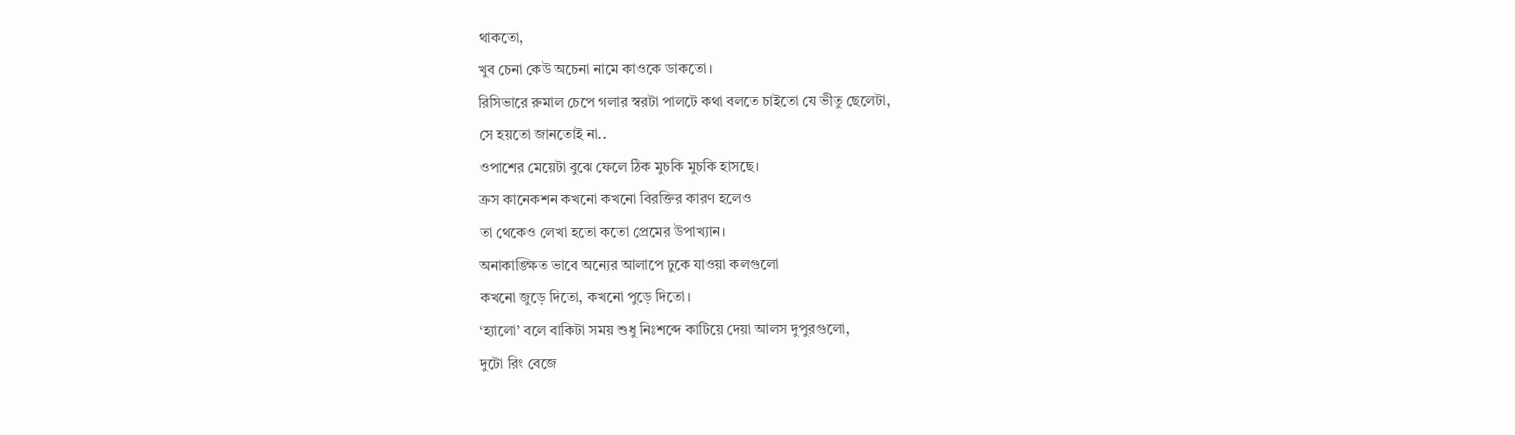থাকতো,
খুব চেনা কেউ অচেনা নামে কাওকে ডাকতো।
রিসিভারে রুমাল চেপে গলার স্বরটা পালটে কথা বলতে চাইতো যে ভীতু ছেলেটা,
সে হয়তো জানতোই না..
ওপাশের মেয়েটা বুঝে ফেলে ঠিক মুচকি মুচকি হাসছে।
ক্রস কানেকশন কখনো কখনো বিরক্তির কারণ হলেও
তা থেকেও লেখা হতো কতো প্রেমের উপাখ্যান।
অনাকাঙ্ক্ষিত ভাবে অন্যের আলাপে ঢুকে যাওয়া কলগুলো
কখনো জুড়ে দিতো, কখনো পুড়ে দিতো।
‘হ্যালো’ বলে বাকিটা সময় শুধু নিঃশব্দে কাটিয়ে দেয়া আলস দুপুরগুলো,
দুটো রিং বেজে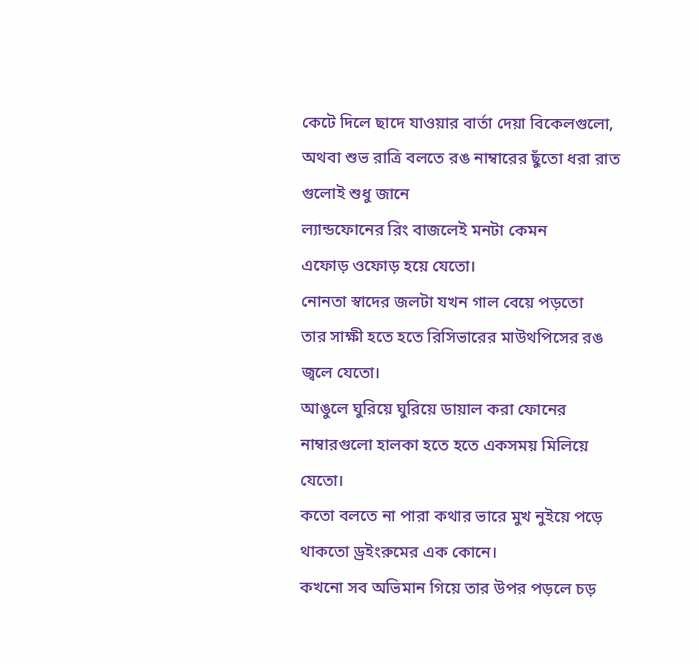কেটে দিলে ছাদে যাওয়ার বার্তা দেয়া বিকেলগুলো,
অথবা শুভ রাত্রি বলতে রঙ নাম্বারের ছুঁতো ধরা রাত গুলোই শুধু জানে
ল্যান্ডফোনের রিং বাজলেই মনটা কেমন
এফোড় ওফোড় হয়ে যেতো।
নোনতা স্বাদের জলটা যখন গাল বেয়ে পড়তো
তার সাক্ষী হতে হতে রিসিভারের মাউথপিসের রঙ জ্বলে যেতো।
আঙুলে ঘুরিয়ে ঘুরিয়ে ডায়াল করা ফোনের নাম্বারগুলো হালকা হতে হতে একসময় মিলিয়ে যেতো।
কতো বলতে না পারা কথার ভারে মুখ নুইয়ে পড়ে থাকতো ড্রইংরুমের এক কোনে।
কখনো সব অভিমান গিয়ে তার উপর পড়লে চড়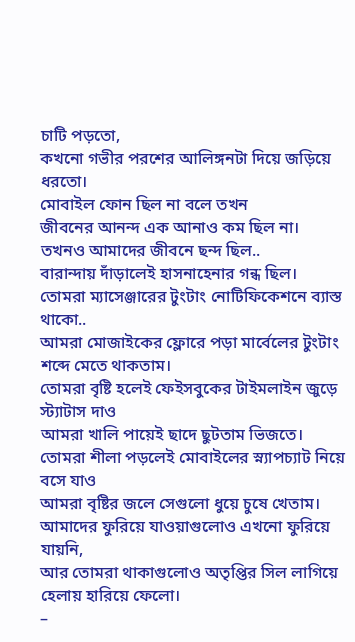চাটি পড়তো,
কখনো গভীর পরশের আলিঙ্গনটা দিয়ে জড়িয়ে ধরতো।
মোবাইল ফোন ছিল না বলে তখন
জীবনের আনন্দ এক আনাও কম ছিল না।
তখনও আমাদের জীবনে ছন্দ ছিল..
বারান্দায় দাঁড়ালেই হাসনাহেনার গন্ধ ছিল।
তোমরা ম্যাসেঞ্জারের টুংটাং নোটিফিকেশনে ব্যাস্ত থাকো..
আমরা মোজাইকের ফ্লোরে পড়া মার্বেলের টুংটাং শব্দে মেতে থাকতাম।
তোমরা বৃষ্টি হলেই ফেইসবুকের টাইমলাইন জুড়ে স্ট্যাটাস দাও
আমরা খালি পায়েই ছাদে ছুটতাম ভিজতে।
তোমরা শীলা পড়লেই মোবাইলের স্ন্যাপচ্যাট নিয়ে বসে যাও
আমরা বৃষ্টির জলে সেগুলো ধুয়ে চুষে খেতাম।
আমাদের ফুরিয়ে যাওয়াগুলোও এখনো ফুরিয়ে যায়নি,
আর তোমরা থাকাগুলোও অতৃপ্তির সিল লাগিয়ে হেলায় হারিয়ে ফেলো।
–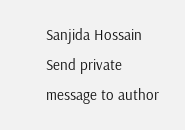Sanjida Hossain
Send private message to author